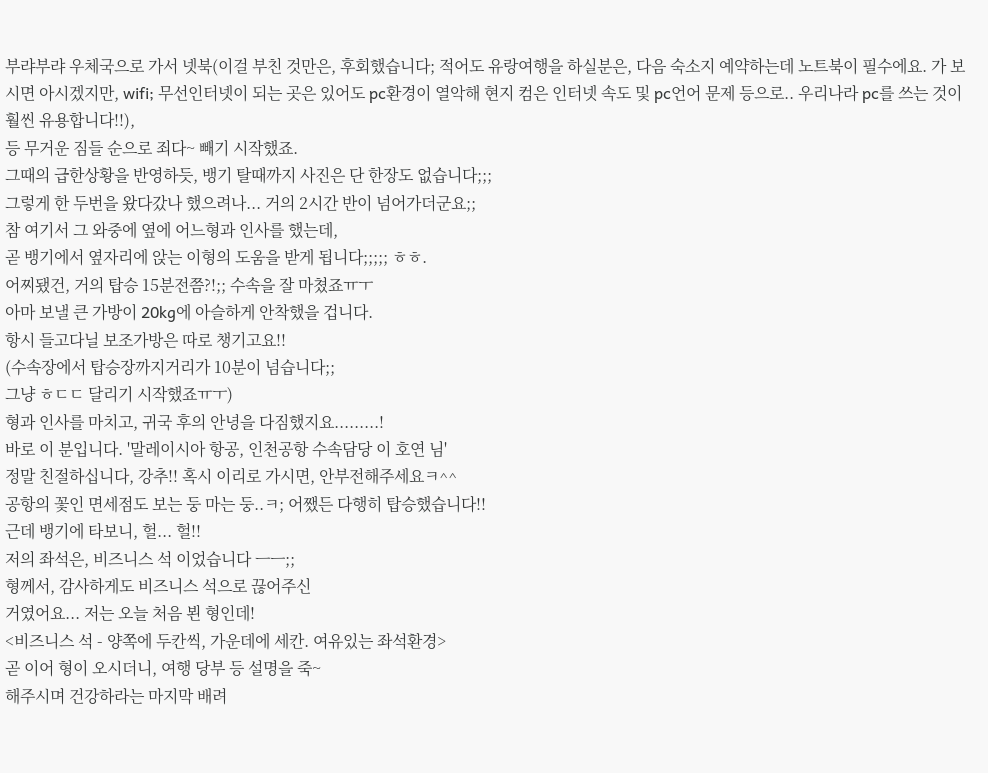부랴부랴 우체국으로 가서 넷북(이걸 부친 것만은, 후회했습니다; 적어도 유랑여행을 하실분은, 다음 숙소지 예약하는데 노트북이 필수에요. 가 보시면 아시겠지만, wifi; 무선인터넷이 되는 곳은 있어도 pc환경이 열악해 현지 컴은 인터넷 속도 및 pc언어 문제 등으로.. 우리나라 pc를 쓰는 것이 훨씬 유용합니다!!),
등 무거운 짐들 순으로 죄다~ 빼기 시작했죠.
그때의 급한상황을 반영하듯, 뱅기 탈때까지 사진은 단 한장도 없습니다;;;
그렇게 한 두번을 왔다갔나 했으려나... 거의 2시간 반이 넘어가더군요;;
참 여기서 그 와중에 옆에 어느형과 인사를 했는데,
곧 뱅기에서 옆자리에 앉는 이형의 도움을 받게 됩니다;;;;; ㅎㅎ.
어찌됐건, 거의 탑승 15분전쯤?!;; 수속을 잘 마쳤죠ㅠㅜ
아마 보낼 큰 가방이 20kg에 아슬하게 안착했을 겁니다.
항시 들고다닐 보조가방은 따로 챙기고요!!
(수속장에서 탑승장까지거리가 10분이 넘습니다;;
그냥 ㅎㄷㄷ 달리기 시작했죠ㅠㅜ)
형과 인사를 마치고, 귀국 후의 안녕을 다짐했지요.........!
바로 이 분입니다. '말레이시아 항공, 인천공항 수속담당 이 호연 님'
정말 친절하십니다, 강추!! 혹시 이리로 가시면, 안부전해주세요ㅋ^^
공항의 꽃인 면세점도 보는 둥 마는 둥..ㅋ; 어쨌든 다행히 탑승했습니다!!
근데 뱅기에 타보니, 헐... 헐!!
저의 좌석은, 비즈니스 석 이었습니다 ㅡㅡ;;
형께서, 감사하게도 비즈니스 석으로 끊어주신
거였어요... 저는 오늘 처음 뵌 형인데!
<비즈니스 석 - 양쪽에 두칸씩, 가운데에 세칸. 여유있는 좌석환경>
곧 이어 형이 오시더니, 여행 당부 등 설명을 죽~
해주시며 건강하라는 마지막 배려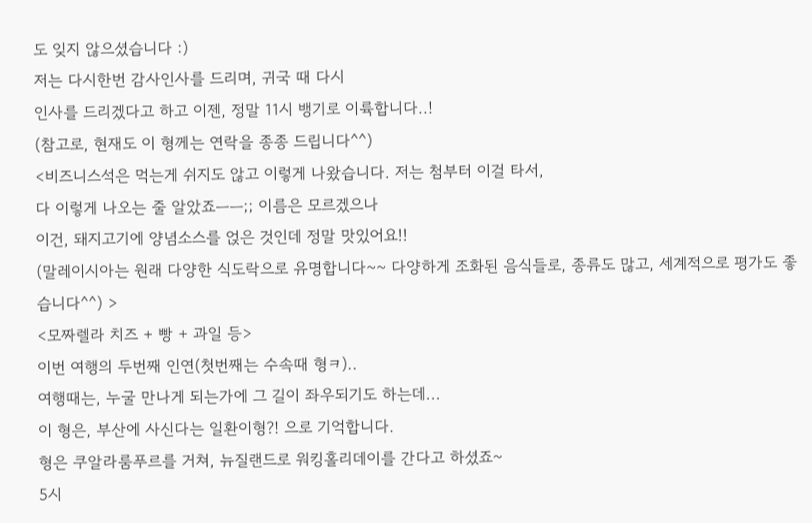도 잊지 않으셨습니다 :)
저는 다시한번 감사인사를 드리며, 귀국 때 다시
인사를 드리겠다고 하고 이젠, 정말 11시 뱅기로 이륙합니다..!
(참고로, 현재도 이 형께는 연락을 종종 드립니다^^)
<비즈니스석은 먹는게 쉬지도 않고 이렇게 나왔습니다. 저는 첨부터 이걸 타서,
다 이렇게 나오는 줄 알았죠ㅡㅡ;; 이름은 모르겠으나
이건, 돼지고기에 양념소스를 얹은 것인데 정말 맛있어요!!
(말레이시아는 원래 다양한 식도락으로 유명합니다~~ 다양하게 조화된 음식들로, 종류도 많고, 세계적으로 평가도 좋습니다^^) >
<모짜렐라 치즈 + 빵 + 과일 등>
이번 여행의 두번째 인연(첫번째는 수속때 형ㅋ)..
여행때는, 누굴 만나게 되는가에 그 길이 좌우되기도 하는데...
이 형은, 부산에 사신다는 일환이형?! 으로 기억합니다.
형은 쿠알라룸푸르를 거쳐, 뉴질랜드로 워킹홀리데이를 간다고 하셨죠~
5시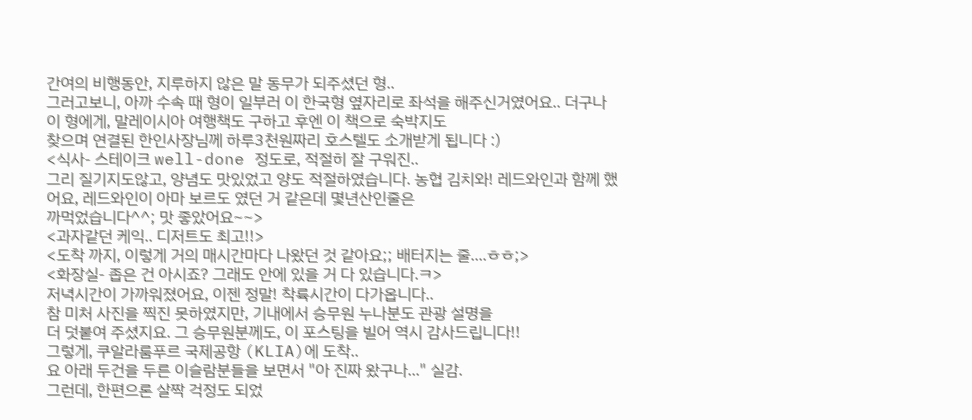간여의 비행동안, 지루하지 않은 말 동무가 되주셨던 형..
그러고보니, 아까 수속 때 형이 일부러 이 한국형 옆자리로 좌석을 해주신거였어요.. 더구나 이 형에게, 말레이시아 여행책도 구하고 후엔 이 책으로 숙박지도
찾으며 연결된 한인사장님께 하루3천원짜리 호스텔도 소개받게 됩니다 :)
<식사- 스테이크 well-done 정도로, 적절히 잘 구워진..
그리 질기지도않고, 양념도 맛있었고 양도 적절하였습니다. 농협 김치와! 레드와인과 함께 했어요, 레드와인이 아마 보르도 였던 거 같은데 몇년산인줄은
까먹었습니다^^; 맛 좋았어요~~>
<과자같던 케익.. 디저트도 최고!!>
<도착 까지, 이렇게 거의 매시간마다 나왔던 것 같아요;; 배터지는 줄....ㅎㅎ;>
<화장실- 좁은 건 아시죠? 그래도 안에 있을 거 다 있습니다.ㅋ>
저녁시간이 가까워졌어요, 이젠 정말! 착륙시간이 다가옵니다..
참 미처 사진을 찍진 못하였지만, 기내에서 승무원 누나분도 관광 설명을
더 덧붙여 주셨지요. 그 승무원분께도, 이 포스팅을 빌어 역시 감사드립니다!!
그렇게, 쿠알라룸푸르 국제공항 (KLIA)에 도착..
요 아래 두건을 두른 이슬람분들을 보면서 "아 진짜 왔구나..." 실감.
그런데, 한편으론 살짝 걱정도 되었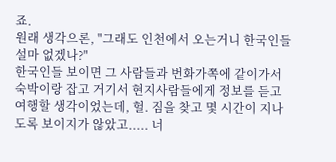죠.
원래 생각으론, "그래도 인천에서 오는거니 한국인들 설마 없겠나?"
한국인들 보이면 그 사람들과 번화가쪽에 같이가서 숙박이랑 잡고 거기서 현지사람들에게 정보를 듣고 여행할 생각이었는데, 헐. 짐을 찾고 몇 시간이 지나도록 보이지가 않았고..... 너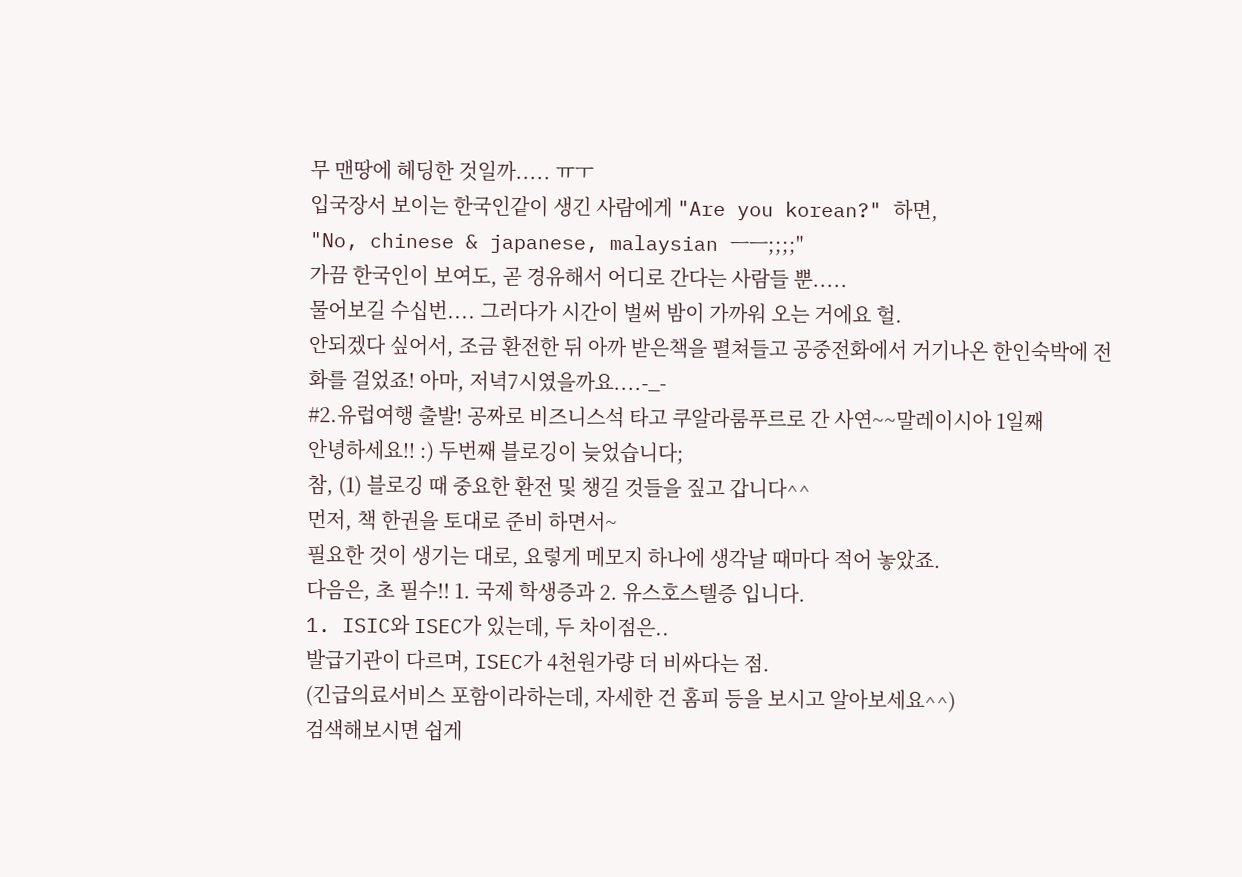무 맨땅에 헤딩한 것일까..... ㅠㅜ
입국장서 보이는 한국인같이 생긴 사람에게 "Are you korean?" 하면,
"No, chinese & japanese, malaysian ㅡㅡ;;;;"
가끔 한국인이 보여도, 곧 경유해서 어디로 간다는 사람들 뿐.....
물어보길 수십번.... 그러다가 시간이 벌써 밤이 가까워 오는 거에요 헐.
안되겠다 싶어서, 조금 환전한 뒤 아까 받은책을 펼쳐들고 공중전화에서 거기나온 한인숙박에 전화를 걸었죠! 아마, 저녁7시였을까요....-_-
#2.유럽여행 출발! 공짜로 비즈니스석 타고 쿠알라룸푸르로 간 사연~~말레이시아 1일째
안녕하세요!! :) 두번째 블로깅이 늦었습니다;
참, (1) 블로깅 때 중요한 환전 및 챙길 것들을 짚고 갑니다^^
먼저, 책 한권을 토대로 준비 하면서~
필요한 것이 생기는 대로, 요렇게 메모지 하나에 생각날 때마다 적어 놓았죠.
다음은, 초 필수!! 1. 국제 학생증과 2. 유스호스텔증 입니다.
1. ISIC와 ISEC가 있는데, 두 차이점은..
발급기관이 다르며, ISEC가 4천원가량 더 비싸다는 점.
(긴급의료서비스 포함이라하는데, 자세한 건 홈피 등을 보시고 알아보세요^^)
검색해보시면 쉽게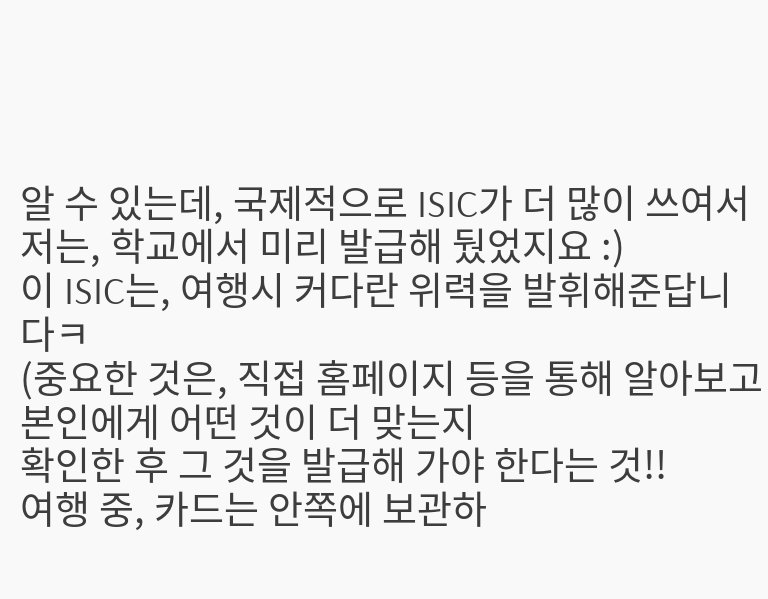알 수 있는데, 국제적으로 ISIC가 더 많이 쓰여서
저는, 학교에서 미리 발급해 뒀었지요 :)
이 ISIC는, 여행시 커다란 위력을 발휘해준답니다ㅋ
(중요한 것은, 직접 홈페이지 등을 통해 알아보고 본인에게 어떤 것이 더 맞는지
확인한 후 그 것을 발급해 가야 한다는 것!!
여행 중, 카드는 안쪽에 보관하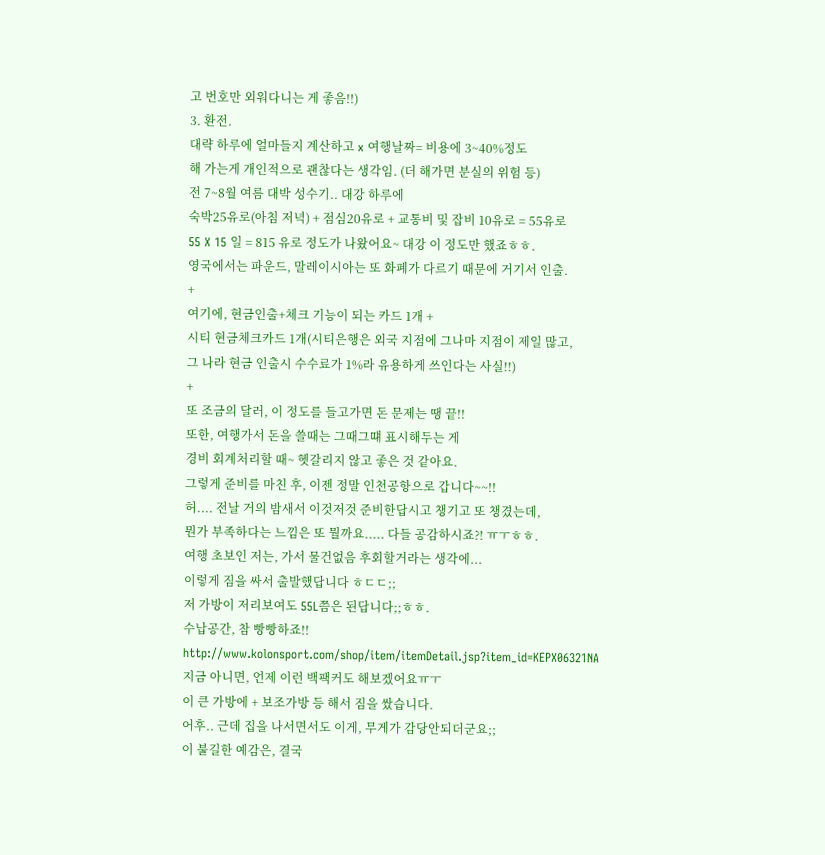고 번호만 외워다니는 게 좋음!!)
3. 환전.
대략 하루에 얼마들지 계산하고 x 여행날짜= 비용에 3~40%정도
해 가는게 개인적으로 괜찮다는 생각임. (더 해가면 분실의 위험 등)
전 7~8월 여름 대박 성수기.. 대강 하루에
숙박25유로(아침 저녁) + 점심20유로 + 교통비 및 잡비 10유로 = 55유로
55 X 15 일 = 815 유로 정도가 나왔어요~ 대강 이 정도만 했죠ㅎㅎ.
영국에서는 파운드, 말레이시아는 또 화폐가 다르기 때문에 거기서 인출.
+
여기에, 현금인출+체크 기능이 되는 카드 1개 +
시티 현금체크카드 1개(시티은행은 외국 지점에 그나마 지점이 제일 많고,
그 나라 현금 인출시 수수료가 1%라 유용하게 쓰인다는 사실!!)
+
또 조금의 달러, 이 정도를 들고가면 돈 문제는 땡 끝!!
또한, 여행가서 돈을 쓸때는 그때그떄 표시해두는 게
경비 회계처리할 때~ 헷갈리지 않고 좋은 것 같아요.
그렇게 준비를 마친 후, 이젠 정말 인천공항으로 갑니다~~!!
허.... 전날 거의 밤새서 이것저것 준비한답시고 챙기고 또 챙겼는데,
뭔가 부족하다는 느낌은 또 뭘까요..... 다들 공감하시죠?! ㅠㅜㅎㅎ.
여행 초보인 저는, 가서 물건없음 후회할거라는 생각에...
이렇게 짐을 싸서 출발했답니다 ㅎㄷㄷ;;
저 가방이 저리보여도 55L쯤은 된답니다;;ㅎㅎ.
수납공간, 참 빵빵하죠!!
http://www.kolonsport.com/shop/item/itemDetail.jsp?item_id=KEPX06321NA
지금 아니면, 언제 이런 백팩커도 해보겠어요ㅠㅜ
이 큰 가방에 + 보조가방 등 해서 짐을 쌌습니다.
어후.. 근데 집을 나서면서도 이게, 무게가 감당안되더군요;;
이 불길한 예감은, 결국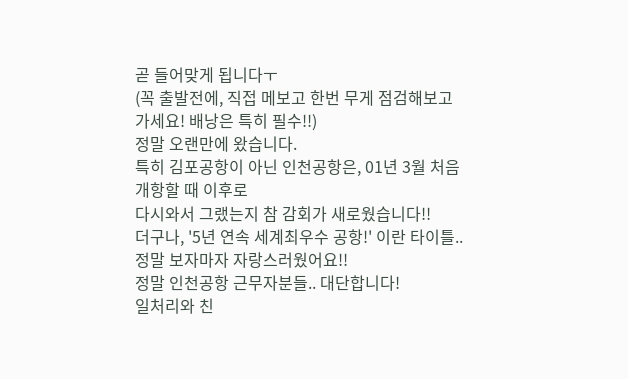곧 들어맞게 됩니다ㅜ
(꼭 출발전에, 직접 메보고 한번 무게 점검해보고 가세요! 배낭은 특히 필수!!)
정말 오랜만에 왔습니다.
특히 김포공항이 아닌 인천공항은, 01년 3월 처음 개항할 때 이후로
다시와서 그랬는지 참 감회가 새로웠습니다!!
더구나, '5년 연속 세계최우수 공항!' 이란 타이틀..
정말 보자마자 자랑스러웠어요!!
정말 인천공항 근무자분들.. 대단합니다!
일처리와 친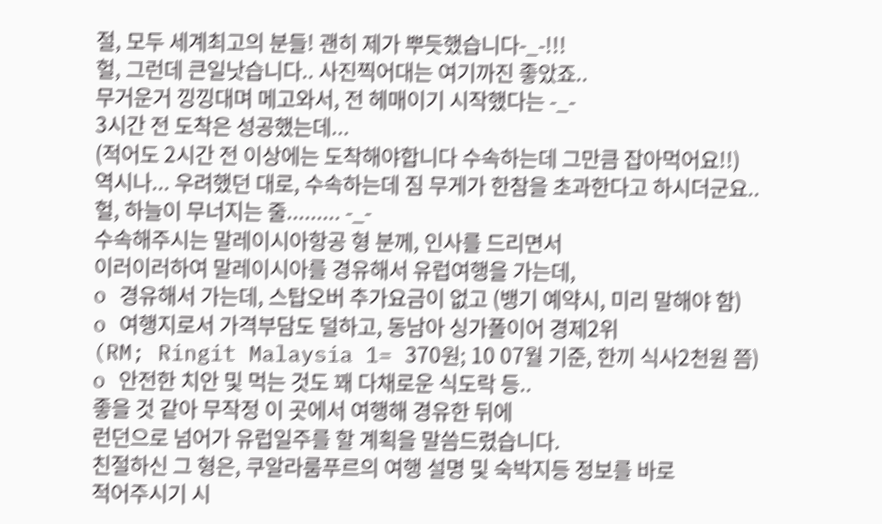절, 모두 세계최고의 분들! 괜히 제가 뿌듯했습니다-_-!!!
헐, 그런데 큰일낫습니다.. 사진찍어대는 여기까진 좋았죠..
무거운거 낑낑대며 메고와서, 전 헤매이기 시작했다는 -_-
3시간 전 도착은 성공했는데...
(적어도 2시간 전 이상에는 도착해야합니다 수속하는데 그만큼 잡아먹어요!!)
역시나... 우려했던 대로, 수속하는데 짐 무게가 한참을 초과한다고 하시더군요..
헐, 하늘이 무너지는 줄......... -_-
수속해주시는 말레이시아항공 형 분께, 인사를 드리면서
이러이러하여 말레이시아를 경유해서 유럽여행을 가는데,
o 경유해서 가는데, 스탑오버 추가요금이 없고 (뱅기 예약시, 미리 말해야 함)
o 여행지로서 가격부담도 덜하고, 동남아 싱가폴이어 경제2위
(RM; Ringit Malaysia 1= 370원; 10 07월 기준, 한끼 식사2천원 쯤)
o 안전한 치안 및 먹는 것도 꽤 다채로운 식도락 등..
좋을 것 같아 무작정 이 곳에서 여행해 경유한 뒤에
런던으로 넘어가 유럽일주를 할 계획을 말씀드렸습니다.
친절하신 그 형은, 쿠알라룸푸르의 여행 설명 및 숙박지등 정보를 바로
적어주시기 시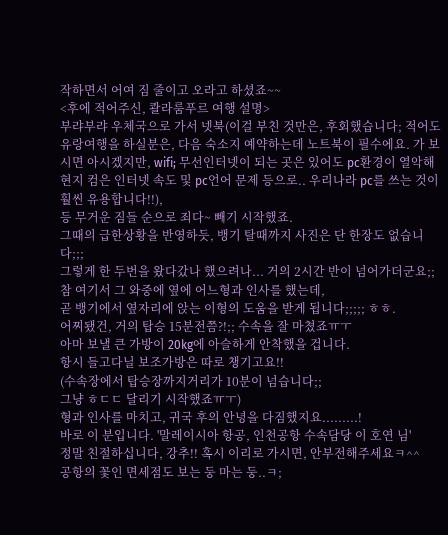작하면서 어여 짐 줄이고 오라고 하셨죠~~
<후에 적어주신, 콸라룸푸르 여행 설명>
부랴부랴 우체국으로 가서 넷북(이걸 부친 것만은, 후회했습니다; 적어도 유랑여행을 하실분은, 다음 숙소지 예약하는데 노트북이 필수에요. 가 보시면 아시겠지만, wifi; 무선인터넷이 되는 곳은 있어도 pc환경이 열악해 현지 컴은 인터넷 속도 및 pc언어 문제 등으로.. 우리나라 pc를 쓰는 것이 훨씬 유용합니다!!),
등 무거운 짐들 순으로 죄다~ 빼기 시작했죠.
그때의 급한상황을 반영하듯, 뱅기 탈때까지 사진은 단 한장도 없습니다;;;
그렇게 한 두번을 왔다갔나 했으려나... 거의 2시간 반이 넘어가더군요;;
참 여기서 그 와중에 옆에 어느형과 인사를 했는데,
곧 뱅기에서 옆자리에 앉는 이형의 도움을 받게 됩니다;;;;; ㅎㅎ.
어찌됐건, 거의 탑승 15분전쯤?!;; 수속을 잘 마쳤죠ㅠㅜ
아마 보낼 큰 가방이 20kg에 아슬하게 안착했을 겁니다.
항시 들고다닐 보조가방은 따로 챙기고요!!
(수속장에서 탑승장까지거리가 10분이 넘습니다;;
그냥 ㅎㄷㄷ 달리기 시작했죠ㅠㅜ)
형과 인사를 마치고, 귀국 후의 안녕을 다짐했지요.........!
바로 이 분입니다. '말레이시아 항공, 인천공항 수속담당 이 호연 님'
정말 친절하십니다, 강추!! 혹시 이리로 가시면, 안부전해주세요ㅋ^^
공항의 꽃인 면세점도 보는 둥 마는 둥..ㅋ;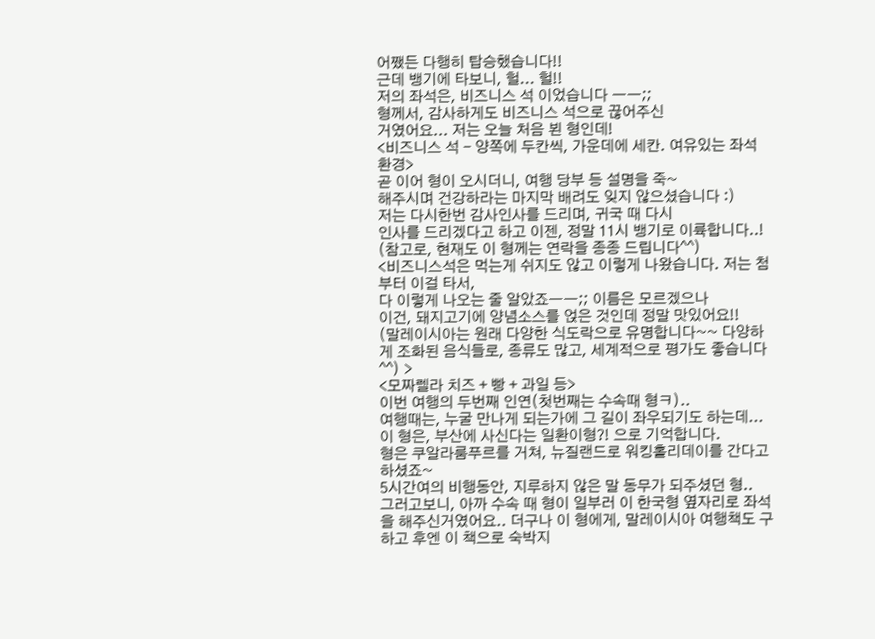어쨌든 다행히 탑승했습니다!!
근데 뱅기에 타보니, 헐... 헐!!
저의 좌석은, 비즈니스 석 이었습니다 ㅡㅡ;;
형께서, 감사하게도 비즈니스 석으로 끊어주신
거였어요... 저는 오늘 처음 뵌 형인데!
<비즈니스 석 - 양쪽에 두칸씩, 가운데에 세칸. 여유있는 좌석환경>
곧 이어 형이 오시더니, 여행 당부 등 설명을 죽~
해주시며 건강하라는 마지막 배려도 잊지 않으셨습니다 :)
저는 다시한번 감사인사를 드리며, 귀국 때 다시
인사를 드리겠다고 하고 이젠, 정말 11시 뱅기로 이륙합니다..!
(참고로, 현재도 이 형께는 연락을 종종 드립니다^^)
<비즈니스석은 먹는게 쉬지도 않고 이렇게 나왔습니다. 저는 첨부터 이걸 타서,
다 이렇게 나오는 줄 알았죠ㅡㅡ;; 이름은 모르겠으나
이건, 돼지고기에 양념소스를 얹은 것인데 정말 맛있어요!!
(말레이시아는 원래 다양한 식도락으로 유명합니다~~ 다양하게 조화된 음식들로, 종류도 많고, 세계적으로 평가도 좋습니다^^) >
<모짜렐라 치즈 + 빵 + 과일 등>
이번 여행의 두번째 인연(첫번째는 수속때 형ㅋ)..
여행때는, 누굴 만나게 되는가에 그 길이 좌우되기도 하는데...
이 형은, 부산에 사신다는 일환이형?! 으로 기억합니다.
형은 쿠알라룸푸르를 거쳐, 뉴질랜드로 워킹홀리데이를 간다고 하셨죠~
5시간여의 비행동안, 지루하지 않은 말 동무가 되주셨던 형..
그러고보니, 아까 수속 때 형이 일부러 이 한국형 옆자리로 좌석을 해주신거였어요.. 더구나 이 형에게, 말레이시아 여행책도 구하고 후엔 이 책으로 숙박지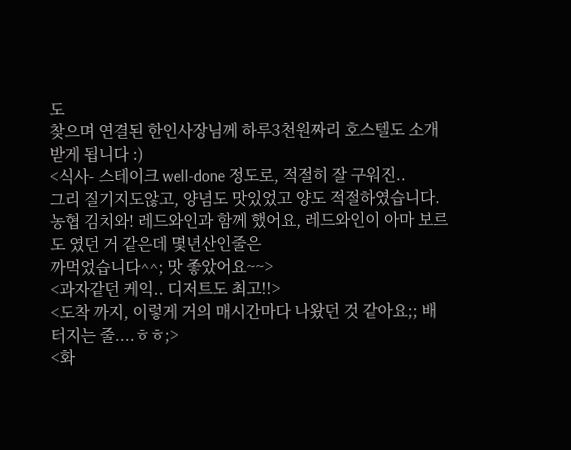도
찾으며 연결된 한인사장님께 하루3천원짜리 호스텔도 소개받게 됩니다 :)
<식사- 스테이크 well-done 정도로, 적절히 잘 구워진..
그리 질기지도않고, 양념도 맛있었고 양도 적절하였습니다. 농협 김치와! 레드와인과 함께 했어요, 레드와인이 아마 보르도 였던 거 같은데 몇년산인줄은
까먹었습니다^^; 맛 좋았어요~~>
<과자같던 케익.. 디저트도 최고!!>
<도착 까지, 이렇게 거의 매시간마다 나왔던 것 같아요;; 배터지는 줄....ㅎㅎ;>
<화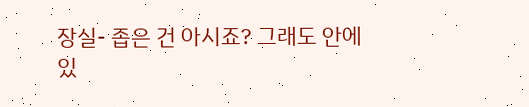장실- 좁은 건 아시죠? 그래도 안에 있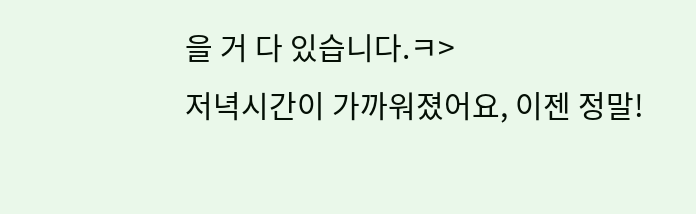을 거 다 있습니다.ㅋ>
저녁시간이 가까워졌어요, 이젠 정말!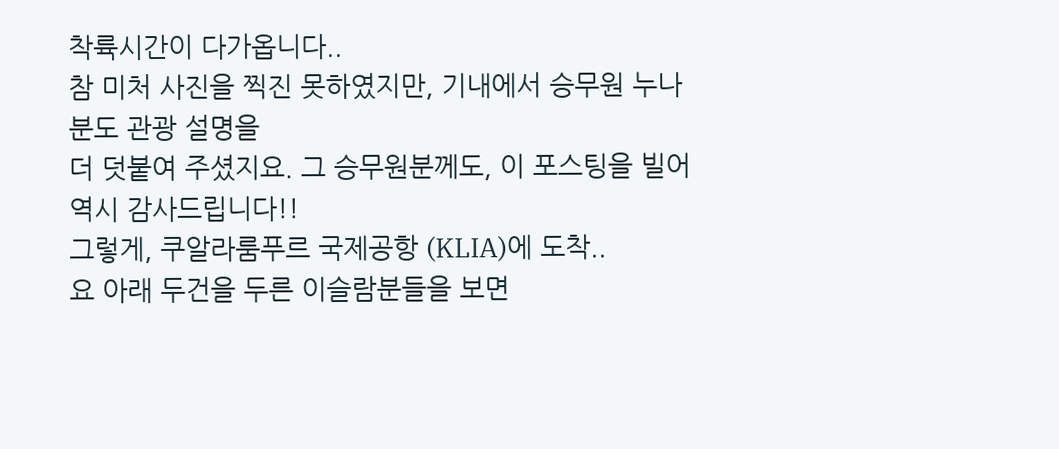착륙시간이 다가옵니다..
참 미처 사진을 찍진 못하였지만, 기내에서 승무원 누나분도 관광 설명을
더 덧붙여 주셨지요. 그 승무원분께도, 이 포스팅을 빌어 역시 감사드립니다!!
그렇게, 쿠알라룸푸르 국제공항 (KLIA)에 도착..
요 아래 두건을 두른 이슬람분들을 보면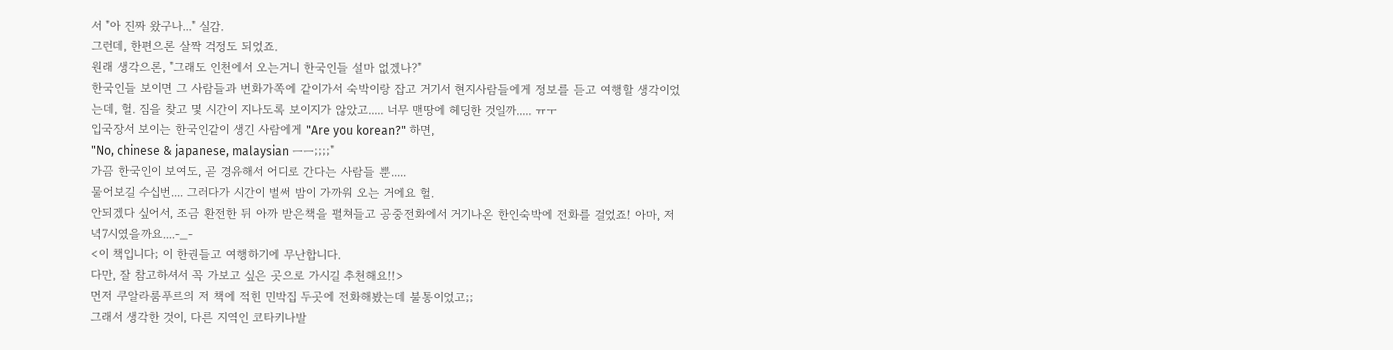서 "아 진짜 왔구나..." 실감.
그런데, 한편으론 살짝 걱정도 되었죠.
원래 생각으론, "그래도 인천에서 오는거니 한국인들 설마 없겠나?"
한국인들 보이면 그 사람들과 번화가쪽에 같이가서 숙박이랑 잡고 거기서 현지사람들에게 정보를 듣고 여행할 생각이었는데, 헐. 짐을 찾고 몇 시간이 지나도록 보이지가 않았고..... 너무 맨땅에 헤딩한 것일까..... ㅠㅜ
입국장서 보이는 한국인같이 생긴 사람에게 "Are you korean?" 하면,
"No, chinese & japanese, malaysian ㅡㅡ;;;;"
가끔 한국인이 보여도, 곧 경유해서 어디로 간다는 사람들 뿐.....
물어보길 수십번.... 그러다가 시간이 벌써 밤이 가까워 오는 거에요 헐.
안되겠다 싶어서, 조금 환전한 뒤 아까 받은책을 펼쳐들고 공중전화에서 거기나온 한인숙박에 전화를 걸었죠! 아마, 저녁7시였을까요....-_-
<이 책입니다; 이 한권들고 여행하기에 무난합니다.
다만, 잘 참고하셔서 꼭 가보고 싶은 곳으로 가시길 추천해요!!>
먼저 쿠알라룸푸르의 저 책에 적힌 민박집 두곳에 전화해봤는데 불통이었고;;
그래서 생각한 것이, 다른 지역인 코타키나발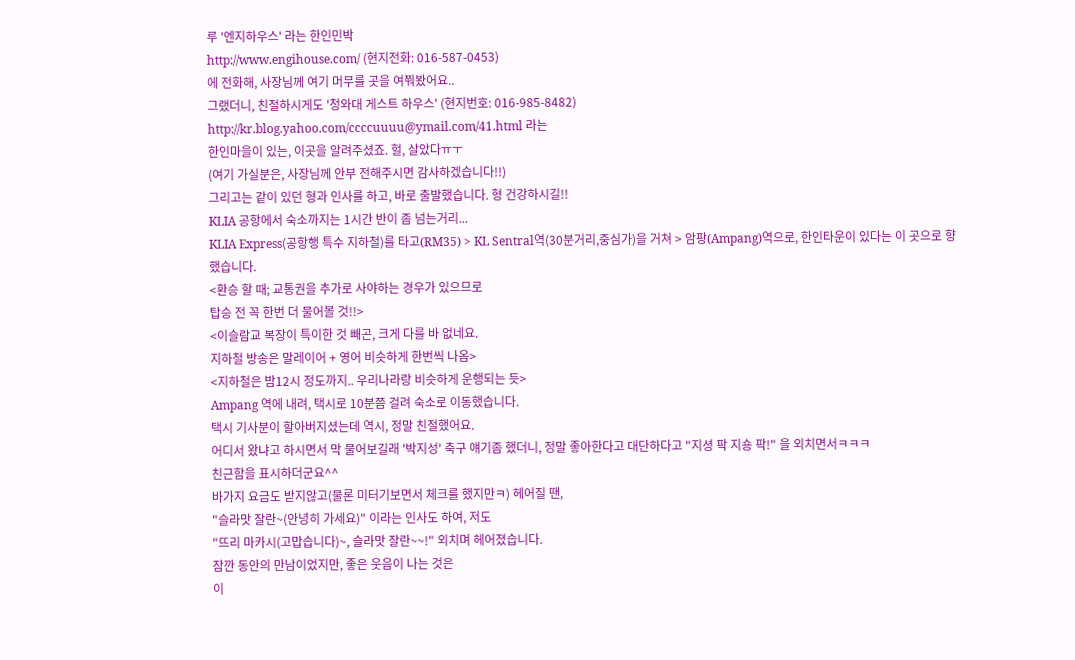루 '엔지하우스' 라는 한인민박
http://www.engihouse.com/ (현지전화: 016-587-0453)
에 전화해, 사장님께 여기 머무를 곳을 여쭤봤어요..
그랬더니, 친절하시게도 '청와대 게스트 하우스' (현지번호: 016-985-8482)
http://kr.blog.yahoo.com/ccccuuuu@ymail.com/41.html 라는
한인마을이 있는, 이곳을 알려주셨죠. 헐, 살았다ㅠㅜ
(여기 가실분은, 사장님께 안부 전해주시면 감사하겠습니다!!)
그리고는 같이 있던 형과 인사를 하고, 바로 출발했습니다. 형 건강하시길!!
KLIA 공항에서 숙소까지는 1시간 반이 좀 넘는거리...
KLIA Express(공항행 특수 지하철)를 타고(RM35) > KL Sentral역(30분거리,중심가)을 거쳐 > 암팡(Ampang)역으로, 한인타운이 있다는 이 곳으로 향했습니다.
<환승 할 때; 교통권을 추가로 사야하는 경우가 있으므로
탑승 전 꼭 한번 더 물어볼 것!!>
<이슬람교 복장이 특이한 것 빼곤, 크게 다를 바 없네요.
지하철 방송은 말레이어 + 영어 비슷하게 한번씩 나옴>
<지하철은 밤12시 정도까지.. 우리나라랑 비슷하게 운행되는 듯>
Ampang 역에 내려, 택시로 10분쯤 걸려 숙소로 이동했습니다.
택시 기사분이 할아버지셨는데 역시, 정말 친절했어요.
어디서 왔냐고 하시면서 막 물어보길래 '박지성' 축구 얘기좀 했더니, 정말 좋아한다고 대단하다고 "지셩 팍 지숑 팍!" 을 외치면서ㅋㅋㅋ
친근함을 표시하더군요^^
바가지 요금도 받지않고(물론 미터기보면서 체크를 했지만ㅋ) 헤어질 땐,
"슬라맛 잘란~(안녕히 가세요)" 이라는 인사도 하여, 저도
"뜨리 마카시(고맙습니다)~, 슬라맛 잘란~~!" 외치며 헤어졌습니다.
잠깐 동안의 만남이었지만, 좋은 웃음이 나는 것은
이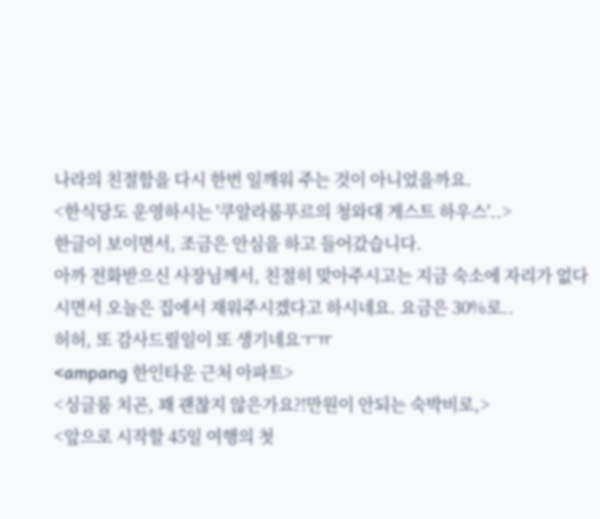나라의 친절함을 다시 한번 일깨워 주는 것이 아니었을까요.
<한식당도 운영하시는 '쿠알라룸푸르의 청와대 게스트 하우스'..>
한글이 보이면서, 조금은 안심을 하고 들어갔습니다.
아까 전화받으신 사장님께서, 친절히 맞아주시고는 지금 숙소에 자리가 없다시면서 오늘은 집에서 재워주시겠다고 하시네요. 요금은 30%로..
허허, 또 감사드릴일이 또 생기네요ㅜㅠ
<ampang 한인타운 근처 아파트>
<싱글룸 치곤, 꽤 괜찮지 않은가요?!만원이 안되는 숙박비로,>
<앞으로 시작할 45일 여행의 첫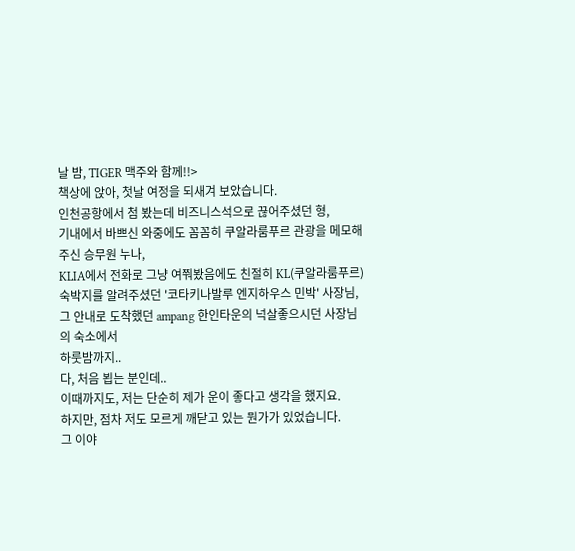날 밤, TIGER 맥주와 함께!!>
책상에 앉아, 첫날 여정을 되새겨 보았습니다.
인천공항에서 첨 봤는데 비즈니스석으로 끊어주셨던 형,
기내에서 바쁘신 와중에도 꼼꼼히 쿠알라룸푸르 관광을 메모해주신 승무원 누나,
KLIA에서 전화로 그냥 여쭤봤음에도 친절히 KL(쿠알라룸푸르)숙박지를 알려주셨던 '코타키나발루 엔지하우스 민박' 사장님,
그 안내로 도착했던 ampang 한인타운의 넉살좋으시던 사장님의 숙소에서
하룻밤까지..
다, 처음 뵙는 분인데..
이때까지도, 저는 단순히 제가 운이 좋다고 생각을 했지요.
하지만, 점차 저도 모르게 깨닫고 있는 뭔가가 있었습니다.
그 이야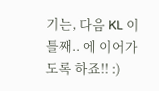기는, 다음 KL 이틀째.. 에 이어가도록 하죠!! :)